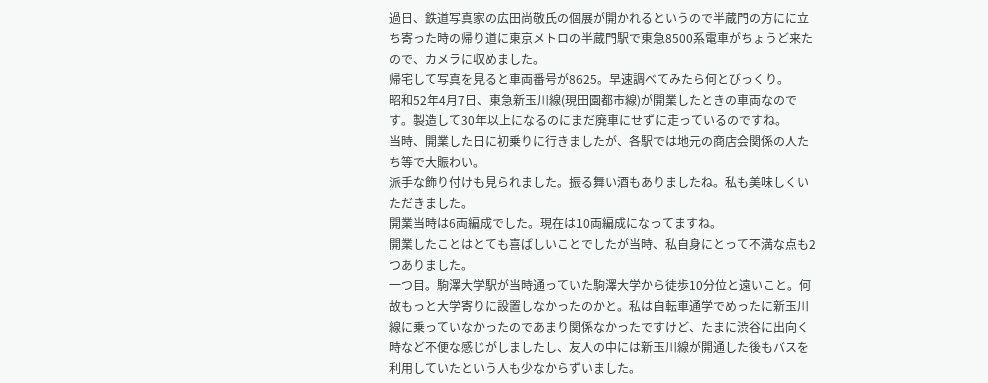過日、鉄道写真家の広田尚敬氏の個展が開かれるというので半蔵門の方にに立ち寄った時の帰り道に東京メトロの半蔵門駅で東急8500系電車がちょうど来たので、カメラに収めました。
帰宅して写真を見ると車両番号が8625。早速調べてみたら何とびっくり。
昭和52年4月7日、東急新玉川線(現田園都市線)が開業したときの車両なのです。製造して30年以上になるのにまだ廃車にせずに走っているのですね。
当時、開業した日に初乗りに行きましたが、各駅では地元の商店会関係の人たち等で大賑わい。
派手な飾り付けも見られました。振る舞い酒もありましたね。私も美味しくいただきました。
開業当時は6両編成でした。現在は10両編成になってますね。
開業したことはとても喜ばしいことでしたが当時、私自身にとって不満な点も2つありました。
一つ目。駒澤大学駅が当時通っていた駒澤大学から徒歩10分位と遠いこと。何故もっと大学寄りに設置しなかったのかと。私は自転車通学でめったに新玉川線に乗っていなかったのであまり関係なかったですけど、たまに渋谷に出向く時など不便な感じがしましたし、友人の中には新玉川線が開通した後もバスを利用していたという人も少なからずいました。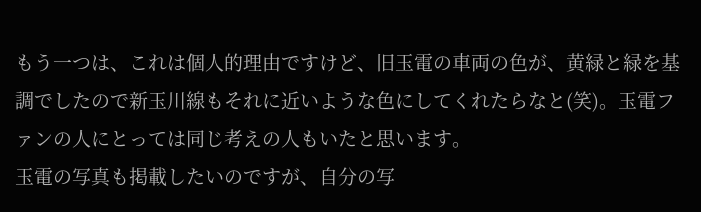もう一つは、これは個人的理由ですけど、旧玉電の車両の色が、黄緑と緑を基調でしたので新玉川線もそれに近いような色にしてくれたらなと(笑)。玉電ファンの人にとっては同じ考えの人もいたと思います。
玉電の写真も掲載したいのですが、自分の写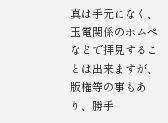真は手元になく、玉電関係のホムペなどで拝見することは出来ますが、版権等の事もあり、勝手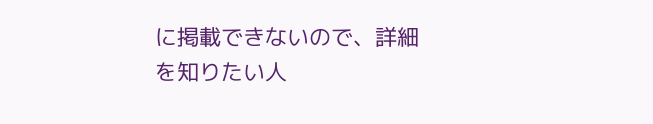に掲載できないので、詳細を知りたい人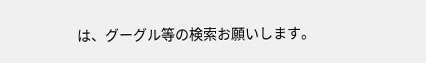は、グーグル等の検索お願いします。